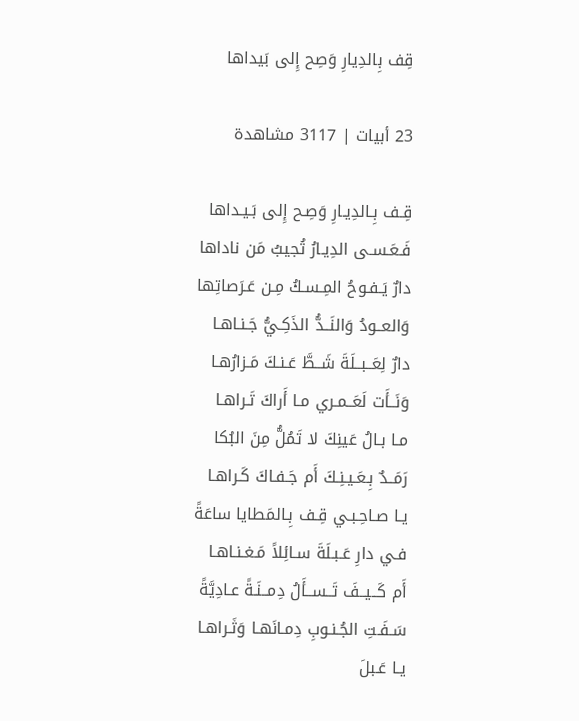قِف بِالدِيارِ وَصِح إِلى بَيداها

23 أبيات | 3117 مشاهدة

قِـف بِـالدِيـارِ وَصِـح إِلى بَـيـداها
فَـعَـسـى الدِيـارُ تُجيبُ مَن ناداها
دارٌ يَـفـوحُ المِـسـكُ مِـن عَـرَصاتِها
وَالعــودُ وَالنَــدُّ الذَكِـيُّ جَـنـاهـا
دارٌ لِعَــبــلَةَ شَــطَّ عَـنـكَ مَـزارُهـا
وَنَــأَت لَعَــمـري مـا أَراكَ تَـراهـا
مـا بـالُ عَينِكَ لا تَمُلُّ مِنَ البُكا
رَمَــدٌ بِـعَـيـنِـكَ أَم جَـفـاكَ كَـراهـا
يـا صـاحِـبـي قِـف بِـالمَطايا ساعَةً
فـي دارِ عَـبـلَةَ سـائِلاً مَـغـنـاهـا
أَم كَــيــفَ تَــســأَلُ دِمــنَـةً عـادِيَّةً
سَـفَـتِ الجُـنـوبِ دِمـانَهـا وَثَـراهـا
يـا عَـبلَ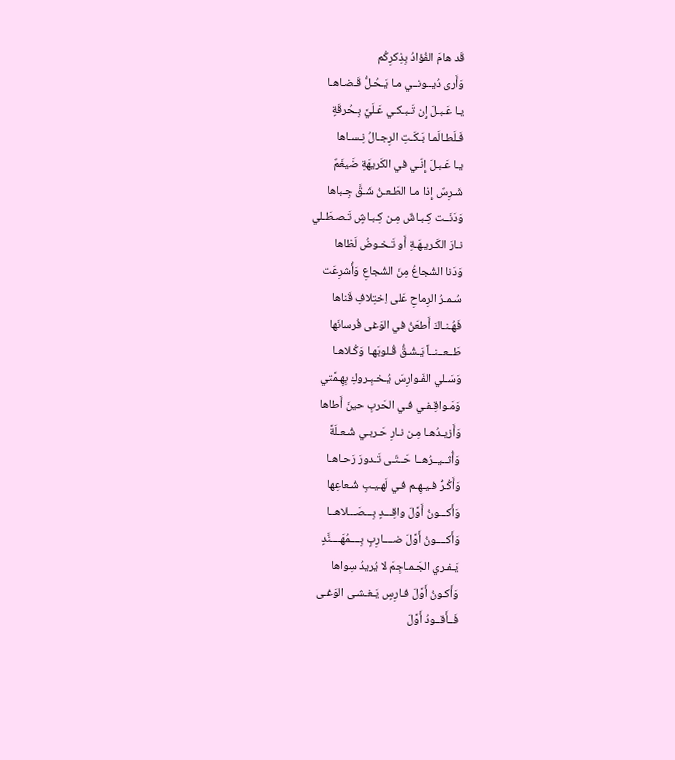قَد هامَ الفُؤادُ بِذِكرِكُم
وَأَرى دُيــونــي مـا يَـحُـلُّ قَـضـاهـا
يـا عَـبـلَ إِن تَـبـكـي عَـلَيَّ بِـحُرقَةٍ
فَـلَطـالَمـا بَـكَـتِ الرِجـالُ نِـسـاها
يـا عَـبـلَ إِنّـي في الكَريهَةِ ضَيغَمٌ
شَـرِسٌ إِذا مـا الطَـعـنُ شَـقَّ جِـباها
وَدَنَــت كِـبـاشٌ مِـن كِـبـاشٍ تَـصـطَـلي
نـارَ الكَـريـهَـةِ أَو تَـخـوضُ لَظاها
وَدَنا الشُجاعُ مِنَ الشُجاعِ وَأُشرِعَت
سُـمـرُ الرِماحِ عَلى اِختِلافِ قَناها
فَهُـنـاكَ أَطعَنُ في الوَغى فُرسانَها
طَــعــنــاً يَـشُـقُّ قُـلوبَهـا وَكُـلاهـا
وَسَـلي الفَـوارِسَ يُـخـبِـروكِ بِهِـمَّتي
وَمَـواقِـفـي فـي الحَربِ حينَ أَطاها
وَأَزيـدُهـا مِـن نـارِ حَـربـي شُـعـلَةً
وَأُثــيــرُهــا حَــتّـى تَـدورَ رَحـاهـا
وَأَكُـرُّ فـيـهِـم فـي لَهـيـبِ شُـعاعِها
وَأَكـــونُ أَوَّلَ واقِـــدٍ بِـــصَـــلاهــا
وَأَكــــونُ أَوَّلَ ضــــارِبٍ بِــــمُهَــــنَّدٍ
يَـفـري الجَـمـاجِمَ لا يُريدُ سِواها
وَأَكـونُ أَوَّلَ فـارِسٍ يَـغـشـى الوَغـى
فَــأَقــودُ أَوَّلَ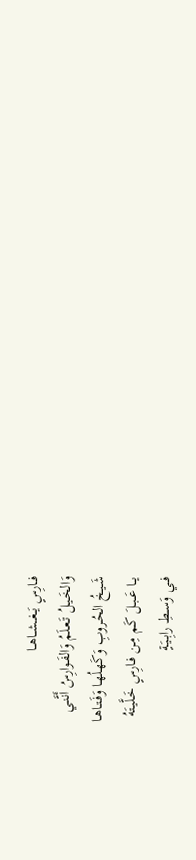فــارِسٍ يَــغــشــاهــا
وَالخَـيـلُ تَـعـلَمُ وَالفَـوارِسُ أَنَّنـي
شَـيـخُ الحُـروبِ وَكَهـلُهـا وَفَـتـاهـا
يــا عَــبـلَ كَـم مِـن فـارِسٍ خَـلَّيـتَهُ
فــي وَســطِ رابِــيَـةٍ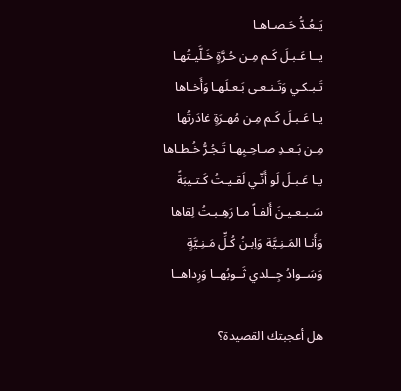يَـعُـدُّ حَـصـاهـا
يــا عَـبـلَ كَـم مِـن حُـرَّةٍ خَـلَّيـتُهـا
تَـبـكـي وَتَـنـعـى بَـعـلَهـا وَأَخـاها
يـا عَـبـلَ كَـم مِـن مُهـرَةٍ غادَرتُها
مِـن بَـعـدِ صـاحِـبِهـا تَـجُـرُّ خُـطـاها
يـا عَـبـلَ لَو أَنّـي لَقـيـتُ كَـتـيبَةً
سَـبـعـيـنَ أَلفـاً مـا رَهِـبـتُ لِقاها
وَأَنـا المَـنِـيَّة وَاِبـنُ كُـلِّ مَـنِـيَّةٍ
وَسَــوادُ جِــلدي ثَــوبُهــا وَرِداهــا

هل أعجبتك القصيدة؟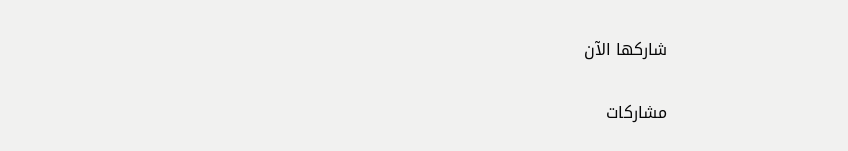شاركها الآن

مشاركات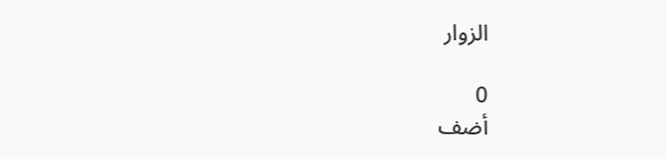الزوار

0
أضف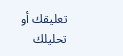تعليقك أو تحليلك